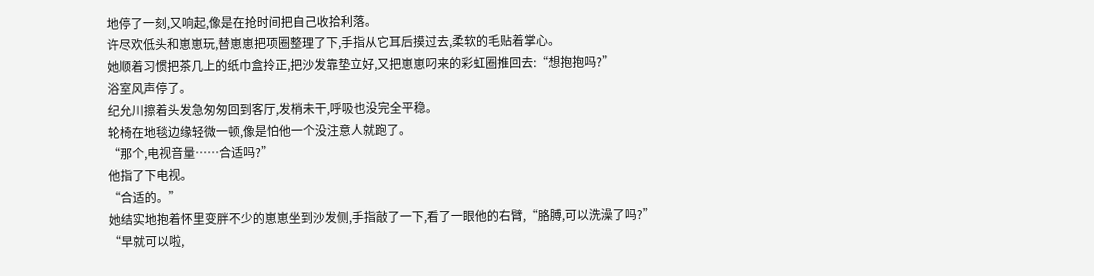地停了一刻,又响起,像是在抢时间把自己收拾利落。
许尽欢低头和崽崽玩,替崽崽把项圈整理了下,手指从它耳后摸过去,柔软的毛贴着掌心。
她顺着习惯把茶几上的纸巾盒拎正,把沙发靠垫立好,又把崽崽叼来的彩虹圈推回去:“想抱抱吗?”
浴室风声停了。
纪允川擦着头发急匆匆回到客厅,发梢未干,呼吸也没完全平稳。
轮椅在地毯边缘轻微一顿,像是怕他一个没注意人就跑了。
“那个,电视音量……合适吗?”
他指了下电视。
“合适的。”
她结实地抱着怀里变胖不少的崽崽坐到沙发侧,手指敲了一下,看了一眼他的右臂,“胳膊,可以洗澡了吗?”
“早就可以啦,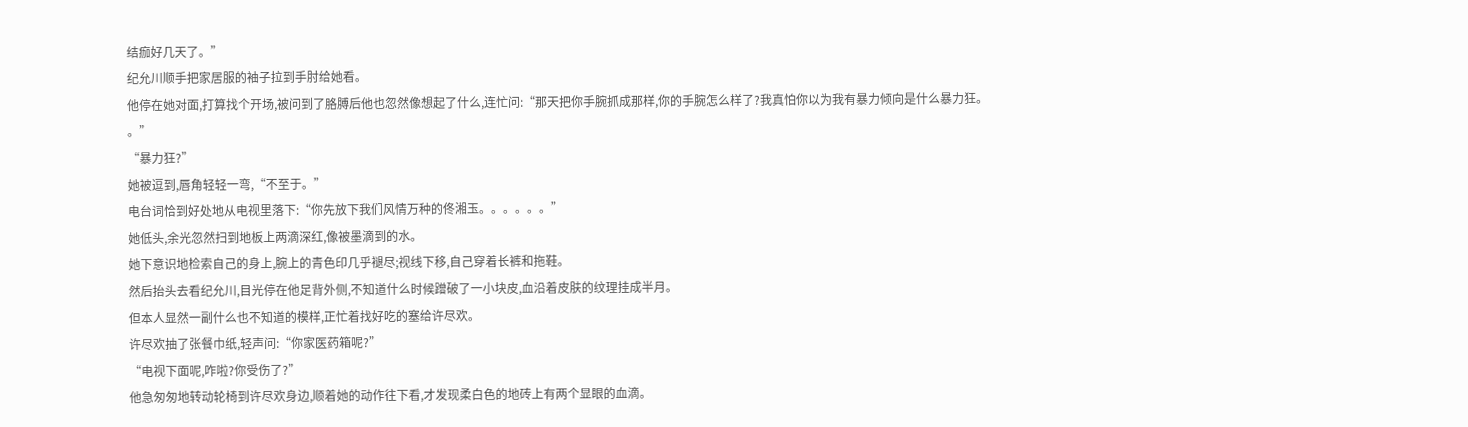结痂好几天了。”
纪允川顺手把家居服的袖子拉到手肘给她看。
他停在她对面,打算找个开场,被问到了胳膊后他也忽然像想起了什么,连忙问:“那天把你手腕抓成那样,你的手腕怎么样了?我真怕你以为我有暴力倾向是什么暴力狂。
。”
“暴力狂?”
她被逗到,唇角轻轻一弯,“不至于。”
电台词恰到好处地从电视里落下:“你先放下我们风情万种的佟湘玉。。。。。。”
她低头,余光忽然扫到地板上两滴深红,像被墨滴到的水。
她下意识地检索自己的身上,腕上的青色印几乎褪尽;视线下移,自己穿着长裤和拖鞋。
然后抬头去看纪允川,目光停在他足背外侧,不知道什么时候蹭破了一小块皮,血沿着皮肤的纹理挂成半月。
但本人显然一副什么也不知道的模样,正忙着找好吃的塞给许尽欢。
许尽欢抽了张餐巾纸,轻声问:“你家医药箱呢?”
“电视下面呢,咋啦?你受伤了?”
他急匆匆地转动轮椅到许尽欢身边,顺着她的动作往下看,才发现柔白色的地砖上有两个显眼的血滴。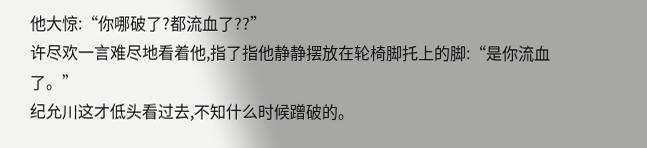他大惊:“你哪破了?都流血了??”
许尽欢一言难尽地看着他,指了指他静静摆放在轮椅脚托上的脚:“是你流血了。”
纪允川这才低头看过去,不知什么时候蹭破的。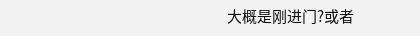大概是刚进门?或者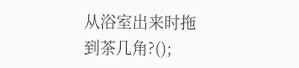从浴室出来时拖到茶几角?();